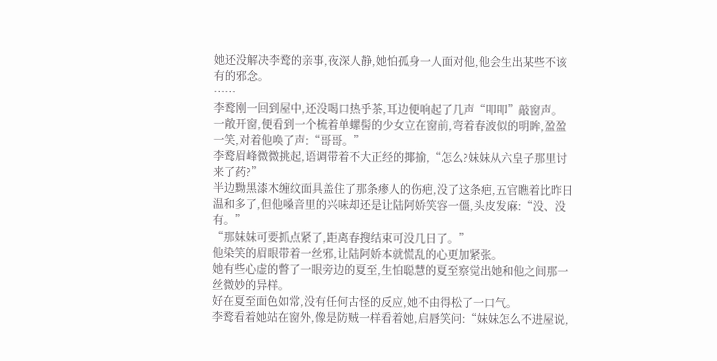她还没解决李鹜的亲事,夜深人静,她怕孤身一人面对他,他会生出某些不该有的邪念。
……
李鹜刚一回到屋中,还没喝口热乎茶,耳边便响起了几声“叩叩”敲窗声。
一敞开窗,便看到一个梳着单螺髻的少女立在窗前,弯着春波似的明眸,盈盈一笑,对着他唤了声:“哥哥。”
李鹜眉峰微微挑起,语调带着不大正经的揶揄,“怎么?妹妹从六皇子那里讨来了药?”
半边黝黑漆木缠纹面具盖住了那条瘆人的伤疤,没了这条疤,五官瞧着比昨日温和多了,但他嗓音里的兴味却还是让陆阿娇笑容一僵,头皮发麻:“没、没有。”
“那妹妹可要抓点紧了,距离春搜结束可没几日了。”
他染笑的眉眼带着一丝邪,让陆阿娇本就慌乱的心更加紧张。
她有些心虚的瞥了一眼旁边的夏至,生怕聪慧的夏至察觉出她和他之间那一丝微妙的异样。
好在夏至面色如常,没有任何古怪的反应,她不由得松了一口气。
李鹜看着她站在窗外,像是防贼一样看着她,启唇笑问:“妹妹怎么不进屋说,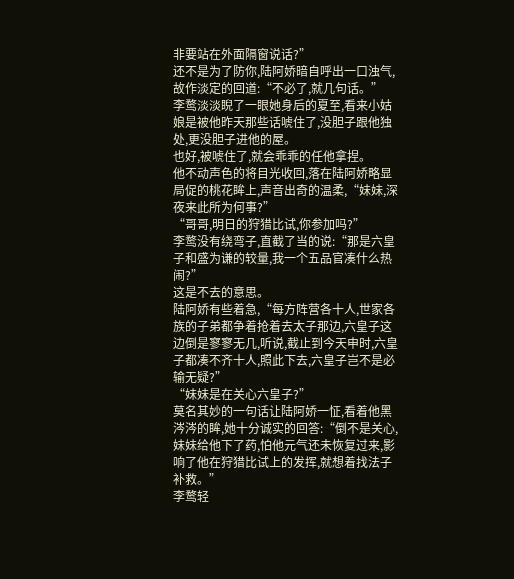非要站在外面隔窗说话?”
还不是为了防你,陆阿娇暗自呼出一口浊气,故作淡定的回道:“不必了,就几句话。”
李鹜淡淡睨了一眼她身后的夏至,看来小姑娘是被他昨天那些话唬住了,没胆子跟他独处,更没胆子进他的屋。
也好,被唬住了,就会乖乖的任他拿捏。
他不动声色的将目光收回,落在陆阿娇略显局促的桃花眸上,声音出奇的温柔,“妹妹,深夜来此所为何事?”
“哥哥,明日的狩猎比试,你参加吗?”
李鹜没有绕弯子,直截了当的说:“那是六皇子和盛为谦的较量,我一个五品官凑什么热闹?”
这是不去的意思。
陆阿娇有些着急,“每方阵营各十人,世家各族的子弟都争着抢着去太子那边,六皇子这边倒是寥寥无几,听说,截止到今天申时,六皇子都凑不齐十人,照此下去,六皇子岂不是必输无疑?”
“妹妹是在关心六皇子?”
莫名其妙的一句话让陆阿娇一怔,看着他黑涔涔的眸,她十分诚实的回答:“倒不是关心,妹妹给他下了药,怕他元气还未恢复过来,影响了他在狩猎比试上的发挥,就想着找法子补救。”
李鹜轻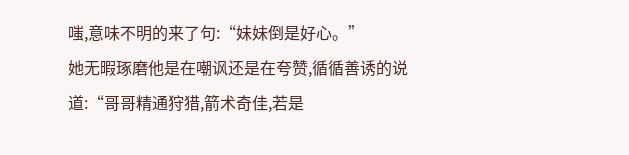嗤,意味不明的来了句:“妹妹倒是好心。”
她无暇琢磨他是在嘲讽还是在夸赞,循循善诱的说道:“哥哥精通狩猎,箭术奇佳,若是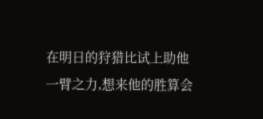在明日的狩猎比试上助他一臂之力,想来他的胜算会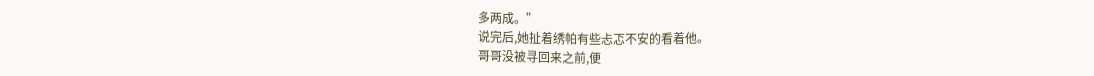多两成。”
说完后,她扯着绣帕有些忐忑不安的看着他。
哥哥没被寻回来之前,便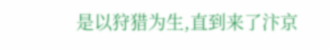是以狩猎为生,直到来了汴京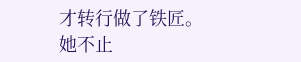才转行做了铁匠。
她不止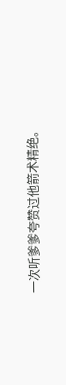一次听爹爹夸赞过他箭术精绝。